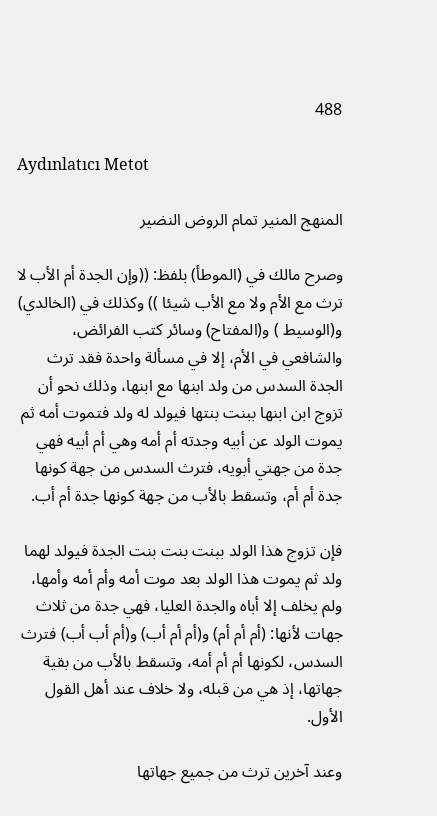488

Aydınlatıcı Metot

المنهج المنير تمام الروض النضير

وصرح مالك في (الموطأ) بلفظ: ((وإن الجدة أم الأب لا ترث مع الأم ولا مع الأب شيئا )) وكذلك في (الخالدي) و(الوسيط ) و(المفتاح) وسائر كتب الفرائض، والشافعي في الأم، إلا في مسألة واحدة فقد ترث الجدة السدس من ولد ابنها مع ابنها، وذلك نحو أن تزوج ابن ابنها ببنت بنتها فيولد له ولد فتموت أمه ثم يموت الولد عن أبيه وجدته أم أمه وهي أم أبيه فهي جدة من جهتي أبويه، فترث السدس من جهة كونها جدة أم أم، وتسقط بالأب من جهة كونها جدة أم أب.

فإن تزوج هذا الولد ببنت بنت بنت الجدة فيولد لهما ولد ثم يموت هذا الولد بعد موت أمه وأم أمه وأمها، ولم يخلف إلا أباه والجدة العليا، فهي جدة من ثلاث جهات لأنها: (أم أم أم) و(أم أم أب) و(أم أب أب) فترث السدس، لكونها أم أم أمه، وتسقط بالأب من بقية جهاتها، إذ هي من قبله، ولا خلاف عند أهل القول الأول.

وعند آخرين ترث من جميع جهاتها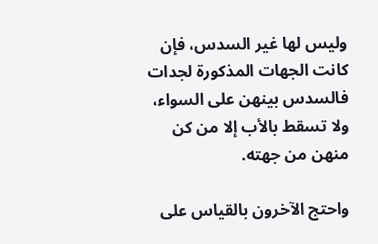وليس لها غير السدس، فإن كانت الجهات المذكورة لجدات فالسدس بينهن على السواء، ولا تسقط بالأب إلا من كن منهن من جهته.

واحتج الآخرون بالقياس على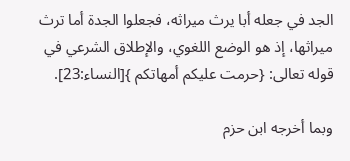الجد في جعله أبا يرث ميراثه، فجعلوا الجدة أما ترث ميراثها، إذ هو الوضع اللغوي، والإطلاق الشرعي في قوله تعالى: {حرمت عليكم أمهاتكم }[النساء:23].

وبما أخرجه ابن حزم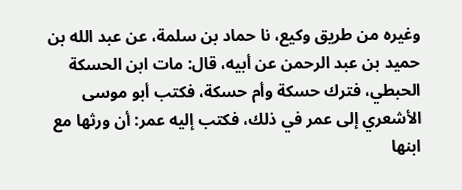وغيره من طريق وكيع، نا حماد بن سلمة، عن عبد الله بن حميد بن عبد الرحمن عن أبيه، قال: مات ابن الحسكة الحبطي، فترك حسكة وأم حسكة، فكتب أبو موسى الأشعري إلى عمر في ذلك، فكتب إليه عمر: أن ورثها مع ابنها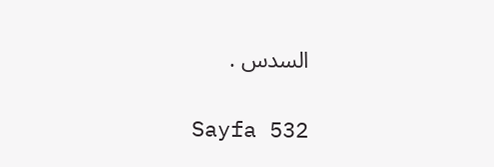السدس .

Sayfa 532